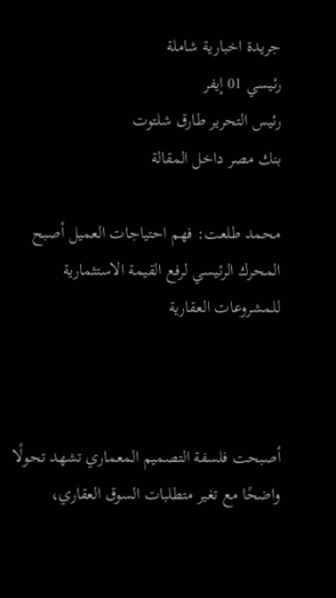جريدة اخبارية شاملة
رئيسي 01 إيفر
رئيس التحرير طارق شلتوت
بنك مصر داخل المقالة

محمد طلعت: فهم احتياجات العميل أصبح المحرك الرئيسي لرفع القيمة الاستثمارية للمشروعات العقارية



أصبحت فلسفة التصميم المعماري تشهد تحولًا واضحًا مع تغير متطلبات السوق العقاري،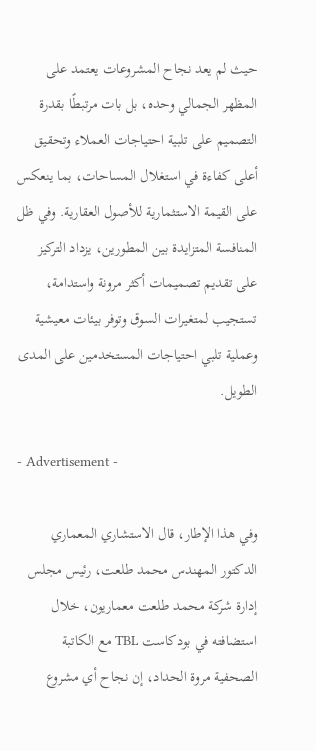حيث لم يعد نجاح المشروعات يعتمد على المظهر الجمالي وحده، بل بات مرتبطًا بقدرة التصميم على تلبية احتياجات العملاء وتحقيق أعلى كفاءة في استغلال المساحات، بما ينعكس على القيمة الاستثمارية للأصول العقارية. وفي ظل المنافسة المتزايدة بين المطورين، يزداد التركيز على تقديم تصميمات أكثر مرونة واستدامة، تستجيب لمتغيرات السوق وتوفر بيئات معيشية وعملية تلبي احتياجات المستخدمين على المدى الطويل.

- Advertisement -

وفي هذا الإطار، قال الاستشاري المعماري الدكتور المهندس محمد طلعت، رئيس مجلس إدارة شركة محمد طلعت معماريون، خلال استضافته في بودكاست TBL مع الكاتبة الصحفية مروة الحداد، إن نجاح أي مشروع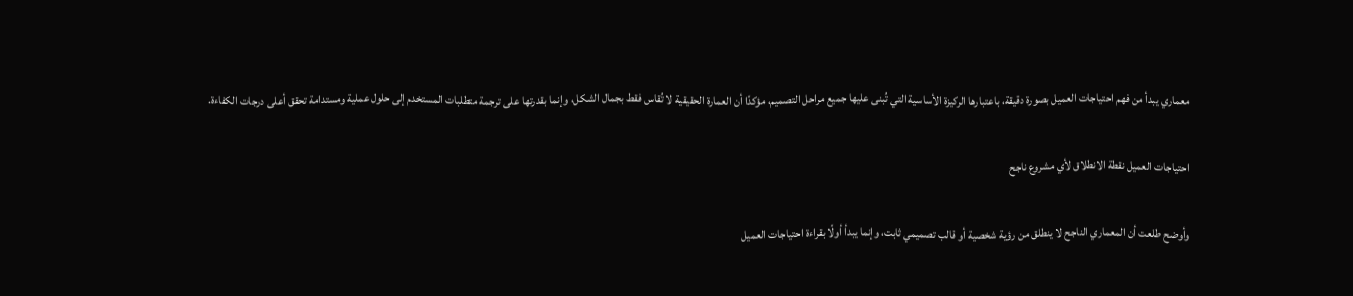معماري يبدأ من فهم احتياجات العميل بصورة دقيقة، باعتبارها الركيزة الأساسية التي تُبنى عليها جميع مراحل التصميم، مؤكدًا أن العمارة الحقيقية لا تُقاس فقط بجمال الشكل، وإنما بقدرتها على ترجمة متطلبات المستخدم إلى حلول عملية ومستدامة تحقق أعلى درجات الكفاءة.

احتياجات العميل نقطة الانطلاق لأي مشروع ناجح

وأوضح طلعت أن المعماري الناجح لا ينطلق من رؤية شخصية أو قالب تصميمي ثابت، وإنما يبدأ أولًا بقراءة احتياجات العميل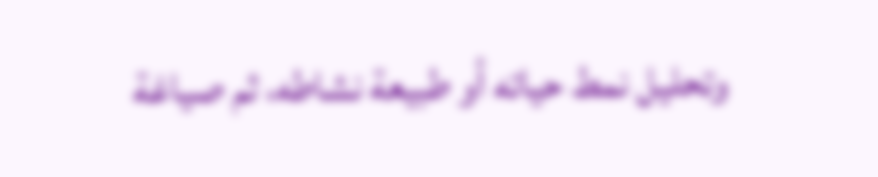وتحليل نمط حياته أو طبيعة نشاطه، ثم صياغة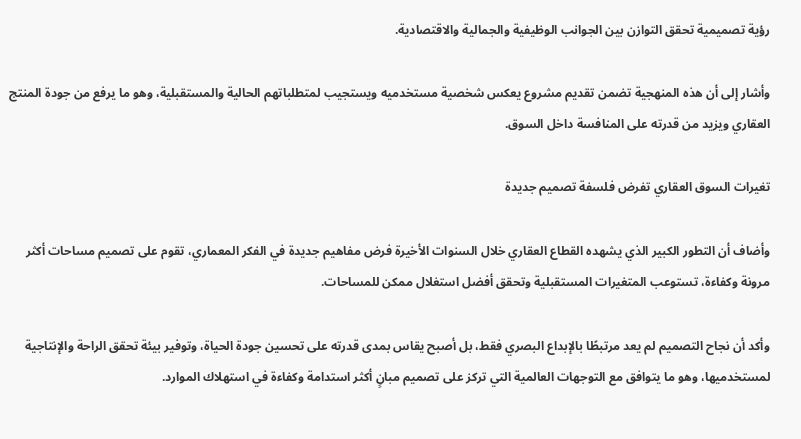رؤية تصميمية تحقق التوازن بين الجوانب الوظيفية والجمالية والاقتصادية.

وأشار إلى أن هذه المنهجية تضمن تقديم مشروع يعكس شخصية مستخدميه ويستجيب لمتطلباتهم الحالية والمستقبلية، وهو ما يرفع من جودة المنتج العقاري ويزيد من قدرته على المنافسة داخل السوق.

تغيرات السوق العقاري تفرض فلسفة تصميم جديدة

وأضاف أن التطور الكبير الذي يشهده القطاع العقاري خلال السنوات الأخيرة فرض مفاهيم جديدة في الفكر المعماري، تقوم على تصميم مساحات أكثر مرونة وكفاءة، تستوعب المتغيرات المستقبلية وتحقق أفضل استغلال ممكن للمساحات.

وأكد أن نجاح التصميم لم يعد مرتبطًا بالإبداع البصري فقط، بل أصبح يقاس بمدى قدرته على تحسين جودة الحياة، وتوفير بيئة تحقق الراحة والإنتاجية لمستخدميها، وهو ما يتوافق مع التوجهات العالمية التي تركز على تصميم مبانٍ أكثر استدامة وكفاءة في استهلاك الموارد.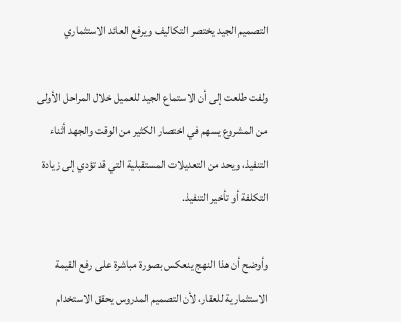التصميم الجيد يختصر التكاليف ويرفع العائد الاستثماري

ولفت طلعت إلى أن الاستماع الجيد للعميل خلال المراحل الأولى من المشروع يسهم في اختصار الكثير من الوقت والجهد أثناء التنفيذ، ويحد من التعديلات المستقبلية التي قد تؤدي إلى زيادة التكلفة أو تأخير التنفيذ.

وأوضح أن هذا النهج ينعكس بصورة مباشرة على رفع القيمة الاستثمارية للعقار، لأن التصميم المدروس يحقق الاستخدام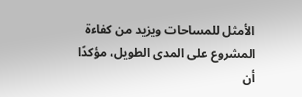الأمثل للمساحات ويزيد من كفاءة المشروع على المدى الطويل، مؤكدًا أن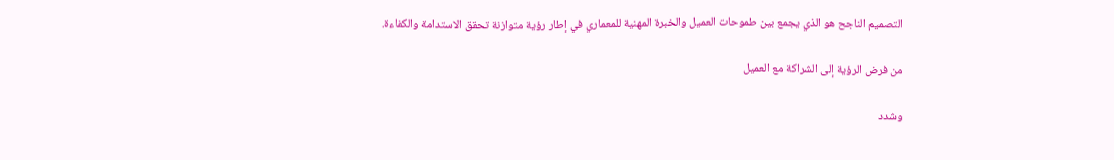التصميم الناجح هو الذي يجمع بين طموحات العميل والخبرة المهنية للمعماري في إطار رؤية متوازنة تحقق الاستدامة والكفاءة.

من فرض الرؤية إلى الشراكة مع العميل

وشدد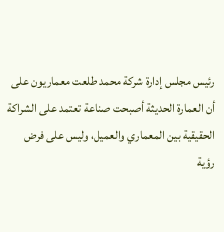رئيس مجلس إدارة شركة محمد طلعت معماريون على أن العمارة الحديثة أصبحت صناعة تعتمد على الشراكة الحقيقية بين المعماري والعميل، وليس على فرض رؤية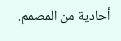أحادية من المصمم.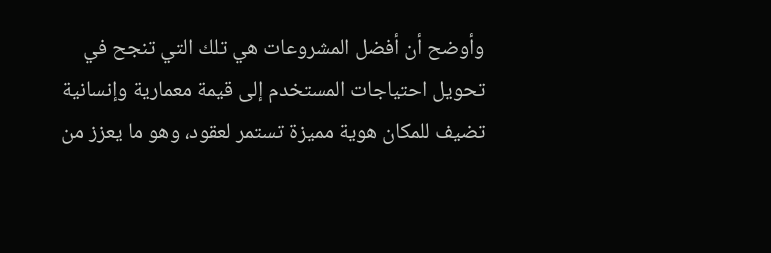وأوضح أن أفضل المشروعات هي تلك التي تنجح في تحويل احتياجات المستخدم إلى قيمة معمارية وإنسانية تضيف للمكان هوية مميزة تستمر لعقود، وهو ما يعزز من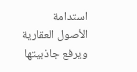استدامة الأصول العقارية ويرفع جاذبيتها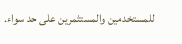للمستخدمين والمستثمرين على حد سواء.